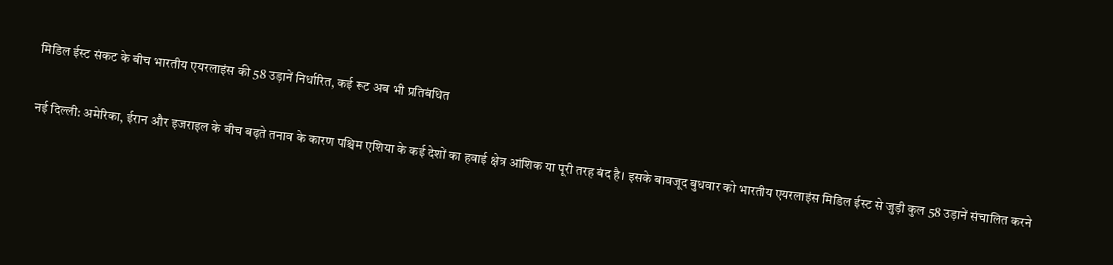मिडिल ईस्ट संकट के बीच भारतीय एयरलाइंस की 58 उड़ानें निर्धारित, कई रूट अब भी प्रतिबंधित

नई दिल्ली: अमेरिका, ईरान और इजराइल के बीच बढ़ते तनाव के कारण पश्चिम एशिया के कई देशों का हवाई क्षेत्र आंशिक या पूरी तरह बंद है। इसके बावजूद बुधवार को भारतीय एयरलाइंस मिडिल ईस्ट से जुड़ी कुल 58 उड़ानें संचालित करने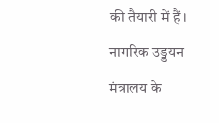की तैयारी में हैं।
नागरिक उड्डयन मंत्रालय के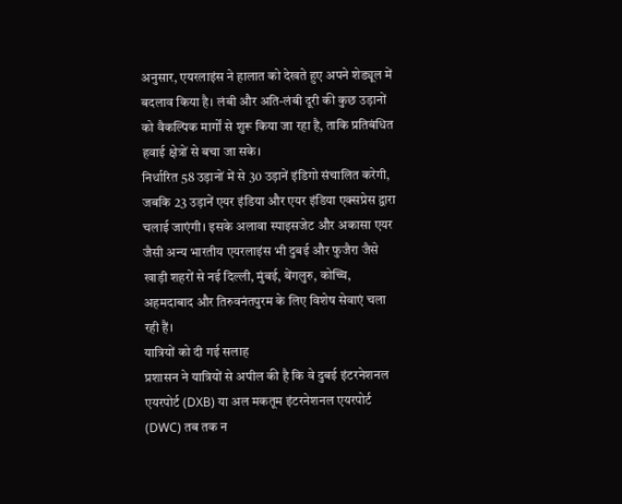अनुसार, एयरलाइंस ने हालात को देखते हुए अपने शेड्यूल में बदलाव किया है। लंबी और अति-लंबी दूरी की कुछ उड़ानों को वैकल्पिक मार्गों से शुरू किया जा रहा है, ताकि प्रतिबंधित हवाई क्षेत्रों से बचा जा सके।
निर्धारित 58 उड़ानों में से 30 उड़ानें इंडिगो संचालित करेगी, जबकि 23 उड़ानें एयर इंडिया और एयर इंडिया एक्सप्रेस द्वारा चलाई जाएंगी। इसके अलावा स्पाइसजेट और अकासा एयर जैसी अन्य भारतीय एयरलाइंस भी दुबई और फुजैरा जैसे खाड़ी शहरों से नई दिल्ली, मुंबई, बेंगलुरु, कोच्चि, अहमदाबाद और तिरुवनंतपुरम के लिए विशेष सेवाएं चला रही हैं।
यात्रियों को दी गई सलाह
प्रशासन ने यात्रियों से अपील की है कि वे दुबई इंटरनेशनल एयरपोर्ट (DXB) या अल मकतूम इंटरनेशनल एयरपोर्ट (DWC) तब तक न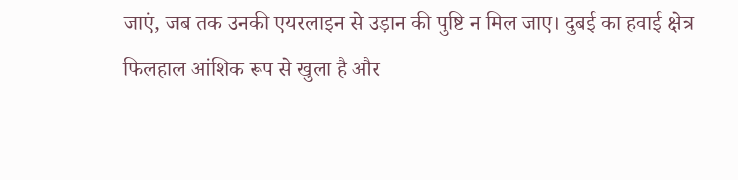जाएं, जब तक उनकी एयरलाइन से उड़ान की पुष्टि न मिल जाए। दुबई का हवाई क्षेत्र फिलहाल आंशिक रूप से खुला है और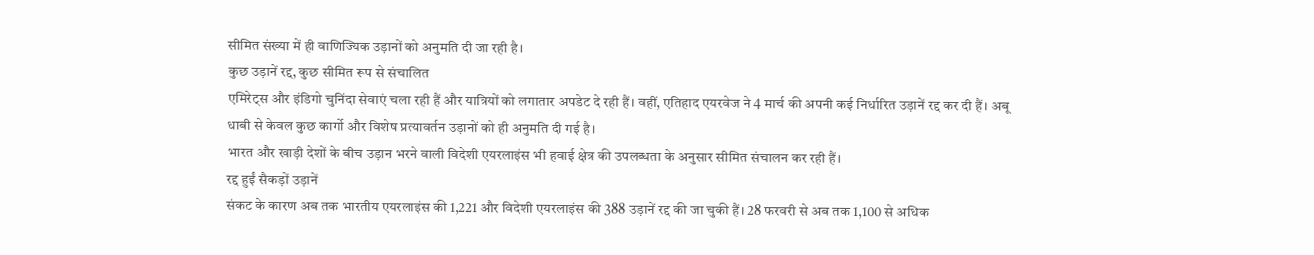सीमित संख्या में ही वाणिज्यिक उड़ानों को अनुमति दी जा रही है।
कुछ उड़ानें रद्द, कुछ सीमित रूप से संचालित
एमिरेट्स और इंडिगो चुनिंदा सेवाएं चला रही हैं और यात्रियों को लगातार अपडेट दे रही हैं। वहीं, एतिहाद एयरवेज ने 4 मार्च की अपनी कई निर्धारित उड़ानें रद्द कर दी हैं। अबू धाबी से केवल कुछ कार्गो और विशेष प्रत्यावर्तन उड़ानों को ही अनुमति दी गई है।
भारत और खाड़ी देशों के बीच उड़ान भरने वाली विदेशी एयरलाइंस भी हवाई क्षेत्र की उपलब्धता के अनुसार सीमित संचालन कर रही हैं।
रद्द हुईं सैकड़ों उड़ानें
संकट के कारण अब तक भारतीय एयरलाइंस की 1,221 और विदेशी एयरलाइंस की 388 उड़ानें रद्द की जा चुकी हैं। 28 फरवरी से अब तक 1,100 से अधिक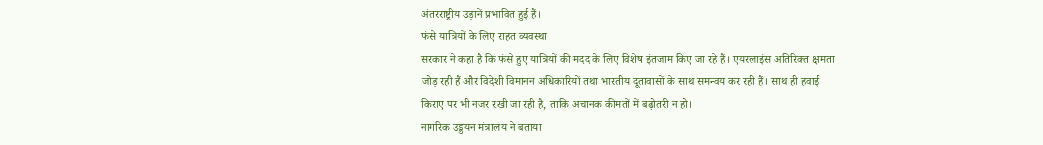अंतरराष्ट्रीय उड़ानें प्रभावित हुई हैं।
फंसे यात्रियों के लिए राहत व्यवस्था
सरकार ने कहा है कि फंसे हुए यात्रियों की मदद के लिए विशेष इंतजाम किए जा रहे हैं। एयरलाइंस अतिरिक्त क्षमता जोड़ रही हैं और विदेशी विमानन अधिकारियों तथा भारतीय दूतावासों के साथ समन्वय कर रही हैं। साथ ही हवाई किराए पर भी नजर रखी जा रही है, ताकि अचानक कीमतों में बढ़ोतरी न हो।
नागरिक उड्डयन मंत्रालय ने बताया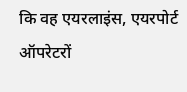कि वह एयरलाइंस, एयरपोर्ट ऑपरेटरों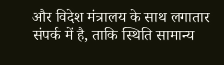और विदेश मंत्रालय के साथ लगातार संपर्क में है, ताकि स्थिति सामान्य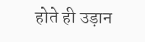होते ही उड़ान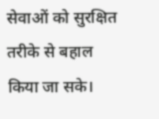सेवाओं को सुरक्षित तरीके से बहाल किया जा सके।